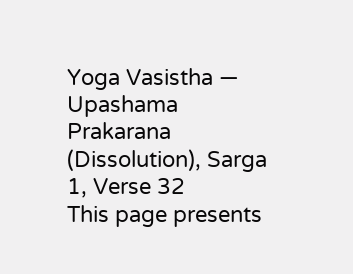Yoga Vasistha — Upashama Prakarana (Dissolution), Sarga 1, Verse 32
This page presents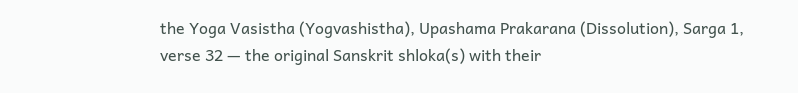the Yoga Vasistha (Yogvashistha), Upashama Prakarana (Dissolution), Sarga 1, verse 32 — the original Sanskrit shloka(s) with their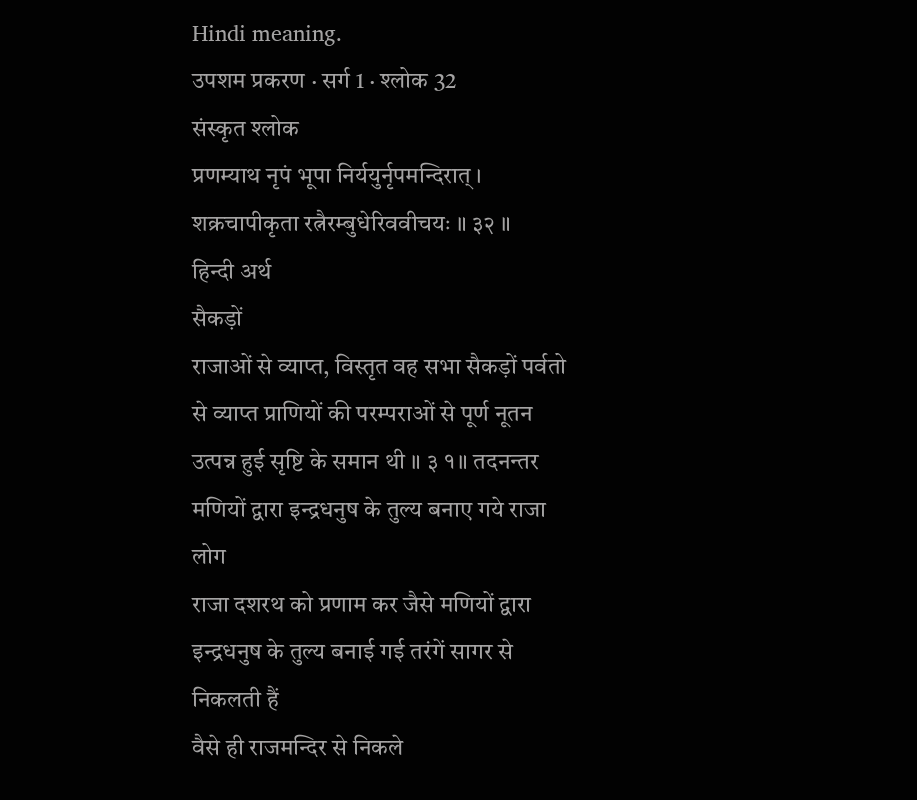Hindi meaning.
उपशम प्रकरण · सर्ग 1 · श्लोक 32
संस्कृत श्लोक
प्रणम्याथ नृपं भूपा निर्ययुर्नृपमन्दिरात् ।
शक्रचापीकृता रत्नैरम्बुधेरिववीचयः ॥ ३२ ॥
हिन्दी अर्थ
सैकड़ों
राजाओं से व्याप्त, विस्तृत वह सभा सैकड़ों पर्वतो से व्याप्त प्राणियों की परम्पराओं से पूर्ण नूतन
उत्पन्न हुई सृष्टि के समान थी ॥ ३ १॥ तदनन्तर मणियों द्वारा इन्द्रधनुष के तुल्य बनाए गये राजा लोग
राजा दशरथ को प्रणाम कर जैसे मणियों द्वारा इन्द्रधनुष के तुल्य बनाई गई तरंगें सागर से निकलती हैं
वैसे ही राजमन्दिर से निकले